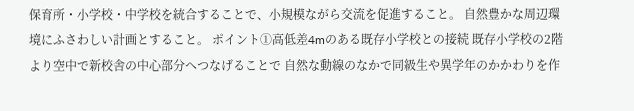保育所・小学校・中学校を統合することで、小規模ながら交流を促進すること。 自然豊かな周辺環境にふさわしい計画とすること。 ポイント①高低差4mのある既存小学校との接続 既存小学校の2階より空中で新校舎の中心部分へつなげることで 自然な動線のなかで同級生や異学年のかかわりを作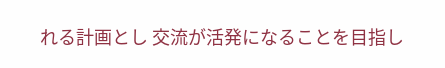れる計画とし 交流が活発になることを目指し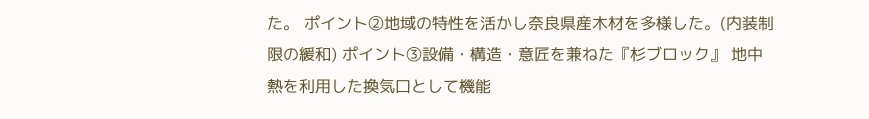た。 ポイント②地域の特性を活かし奈良県産木材を多様した。(内装制限の緩和) ポイント③設備・構造・意匠を兼ねた『杉ブロック』 地中熱を利用した換気口として機能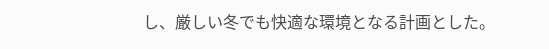し、厳しい冬でも快適な環境となる計画とした。